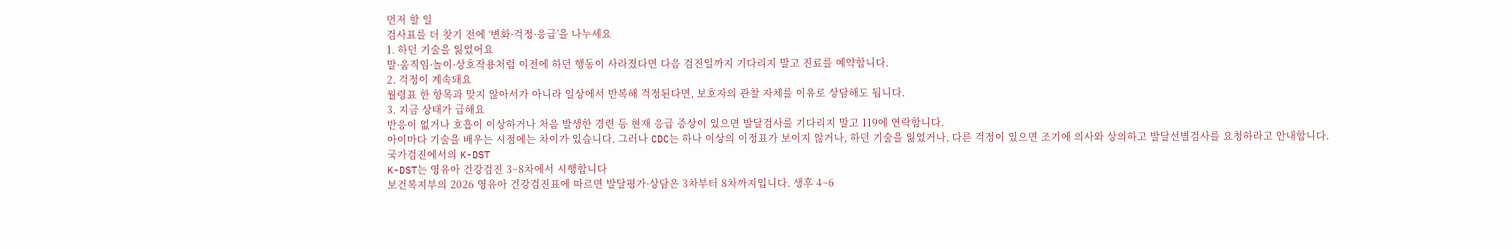먼저 할 일
검사표를 더 찾기 전에 ‘변화·걱정·응급’을 나누세요
1. 하던 기술을 잃었어요
말·움직임·놀이·상호작용처럼 이전에 하던 행동이 사라졌다면 다음 검진일까지 기다리지 말고 진료를 예약합니다.
2. 걱정이 계속돼요
월령표 한 항목과 맞지 않아서가 아니라 일상에서 반복해 걱정된다면, 보호자의 관찰 자체를 이유로 상담해도 됩니다.
3. 지금 상태가 급해요
반응이 없거나 호흡이 이상하거나 처음 발생한 경련 등 현재 응급 증상이 있으면 발달검사를 기다리지 말고 119에 연락합니다.
아이마다 기술을 배우는 시점에는 차이가 있습니다. 그러나 CDC는 하나 이상의 이정표가 보이지 않거나, 하던 기술을 잃었거나, 다른 걱정이 있으면 조기에 의사와 상의하고 발달선별검사를 요청하라고 안내합니다.
국가검진에서의 K-DST
K-DST는 영유아 건강검진 3~8차에서 시행합니다
보건복지부의 2026 영유아 건강검진표에 따르면 발달평가·상담은 3차부터 8차까지입니다. 생후 4~6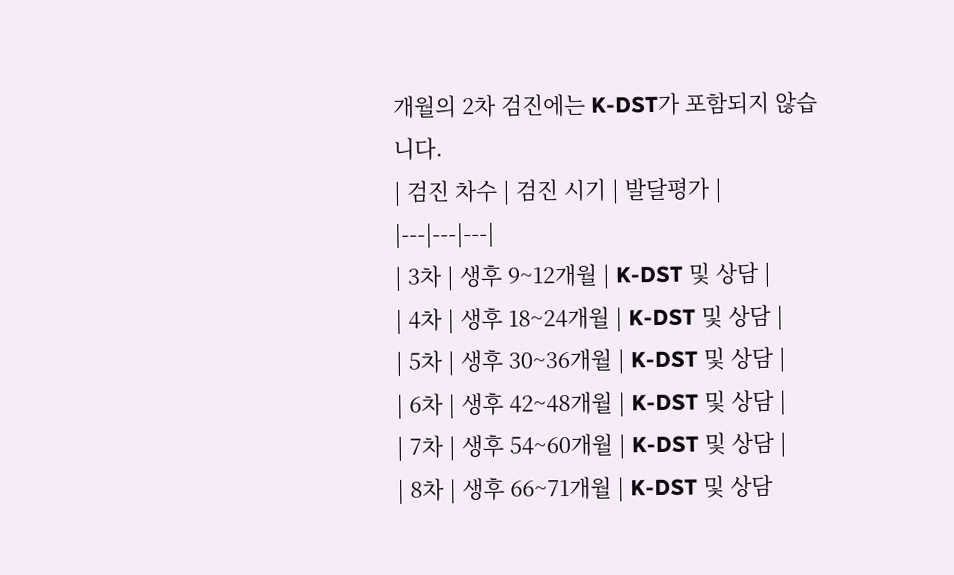개월의 2차 검진에는 K-DST가 포함되지 않습니다.
| 검진 차수 | 검진 시기 | 발달평가 |
|---|---|---|
| 3차 | 생후 9~12개월 | K-DST 및 상담 |
| 4차 | 생후 18~24개월 | K-DST 및 상담 |
| 5차 | 생후 30~36개월 | K-DST 및 상담 |
| 6차 | 생후 42~48개월 | K-DST 및 상담 |
| 7차 | 생후 54~60개월 | K-DST 및 상담 |
| 8차 | 생후 66~71개월 | K-DST 및 상담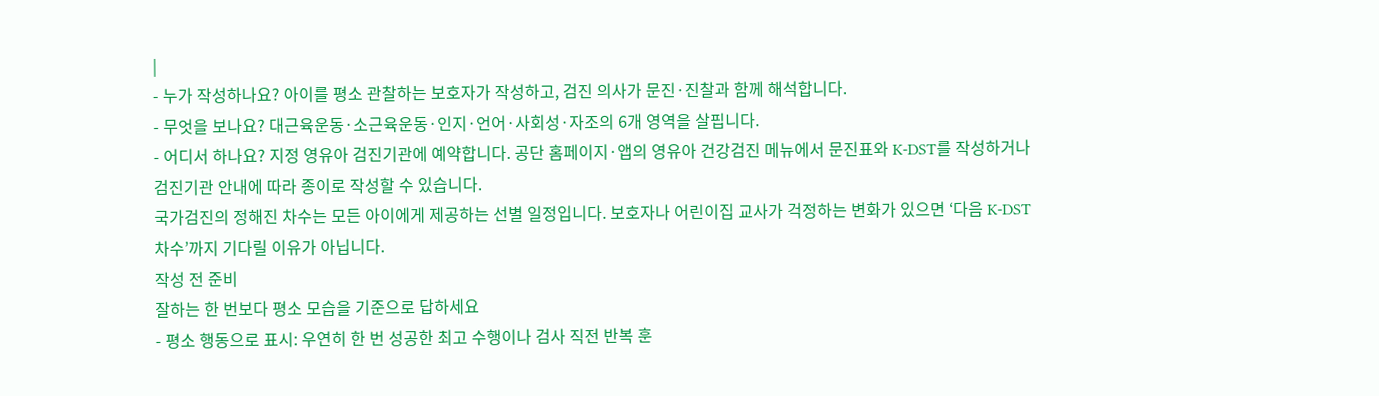|
- 누가 작성하나요? 아이를 평소 관찰하는 보호자가 작성하고, 검진 의사가 문진·진찰과 함께 해석합니다.
- 무엇을 보나요? 대근육운동·소근육운동·인지·언어·사회성·자조의 6개 영역을 살핍니다.
- 어디서 하나요? 지정 영유아 검진기관에 예약합니다. 공단 홈페이지·앱의 영유아 건강검진 메뉴에서 문진표와 K-DST를 작성하거나 검진기관 안내에 따라 종이로 작성할 수 있습니다.
국가검진의 정해진 차수는 모든 아이에게 제공하는 선별 일정입니다. 보호자나 어린이집 교사가 걱정하는 변화가 있으면 ‘다음 K-DST 차수’까지 기다릴 이유가 아닙니다.
작성 전 준비
잘하는 한 번보다 평소 모습을 기준으로 답하세요
- 평소 행동으로 표시: 우연히 한 번 성공한 최고 수행이나 검사 직전 반복 훈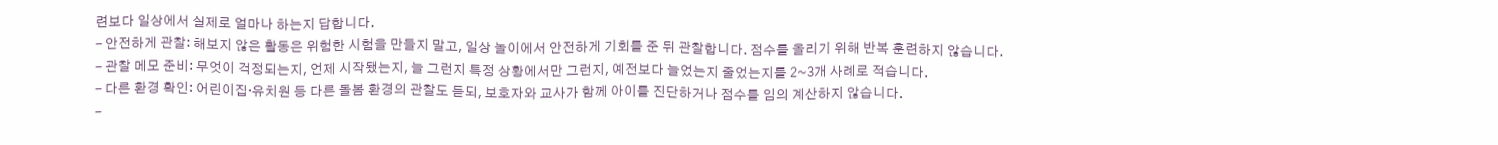련보다 일상에서 실제로 얼마나 하는지 답합니다.
- 안전하게 관찰: 해보지 않은 활동은 위험한 시험을 만들지 말고, 일상 놀이에서 안전하게 기회를 준 뒤 관찰합니다. 점수를 올리기 위해 반복 훈련하지 않습니다.
- 관찰 메모 준비: 무엇이 걱정되는지, 언제 시작됐는지, 늘 그런지 특정 상황에서만 그런지, 예전보다 늘었는지 줄었는지를 2~3개 사례로 적습니다.
- 다른 환경 확인: 어린이집·유치원 등 다른 돌봄 환경의 관찰도 듣되, 보호자와 교사가 함께 아이를 진단하거나 점수를 임의 계산하지 않습니다.
-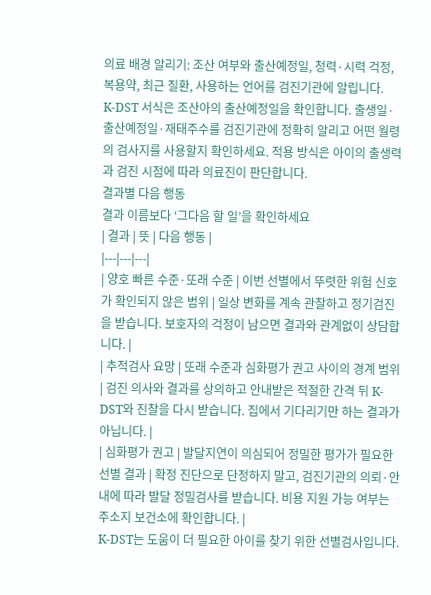의료 배경 알리기: 조산 여부와 출산예정일, 청력·시력 걱정, 복용약, 최근 질환, 사용하는 언어를 검진기관에 알립니다.
K-DST 서식은 조산아의 출산예정일을 확인합니다. 출생일·출산예정일·재태주수를 검진기관에 정확히 알리고 어떤 월령의 검사지를 사용할지 확인하세요. 적용 방식은 아이의 출생력과 검진 시점에 따라 의료진이 판단합니다.
결과별 다음 행동
결과 이름보다 ‘그다음 할 일’을 확인하세요
| 결과 | 뜻 | 다음 행동 |
|---|---|---|
| 양호 빠른 수준·또래 수준 | 이번 선별에서 뚜렷한 위험 신호가 확인되지 않은 범위 | 일상 변화를 계속 관찰하고 정기검진을 받습니다. 보호자의 걱정이 남으면 결과와 관계없이 상담합니다. |
| 추적검사 요망 | 또래 수준과 심화평가 권고 사이의 경계 범위 | 검진 의사와 결과를 상의하고 안내받은 적절한 간격 뒤 K-DST와 진찰을 다시 받습니다. 집에서 기다리기만 하는 결과가 아닙니다. |
| 심화평가 권고 | 발달지연이 의심되어 정밀한 평가가 필요한 선별 결과 | 확정 진단으로 단정하지 말고, 검진기관의 의뢰·안내에 따라 발달 정밀검사를 받습니다. 비용 지원 가능 여부는 주소지 보건소에 확인합니다. |
K-DST는 도움이 더 필요한 아이를 찾기 위한 선별검사입니다.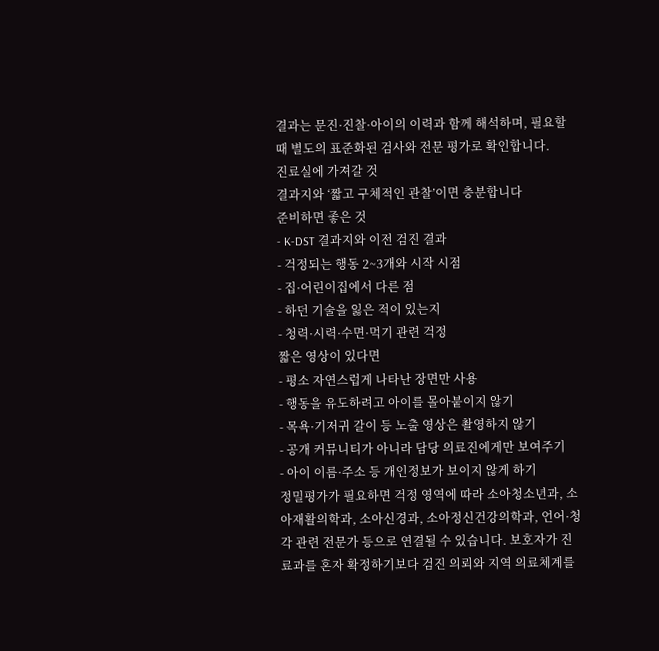결과는 문진·진찰·아이의 이력과 함께 해석하며, 필요할 때 별도의 표준화된 검사와 전문 평가로 확인합니다.
진료실에 가져갈 것
결과지와 ‘짧고 구체적인 관찰’이면 충분합니다
준비하면 좋은 것
- K-DST 결과지와 이전 검진 결과
- 걱정되는 행동 2~3개와 시작 시점
- 집·어린이집에서 다른 점
- 하던 기술을 잃은 적이 있는지
- 청력·시력·수면·먹기 관련 걱정
짧은 영상이 있다면
- 평소 자연스럽게 나타난 장면만 사용
- 행동을 유도하려고 아이를 몰아붙이지 않기
- 목욕·기저귀 갈이 등 노출 영상은 촬영하지 않기
- 공개 커뮤니티가 아니라 담당 의료진에게만 보여주기
- 아이 이름·주소 등 개인정보가 보이지 않게 하기
정밀평가가 필요하면 걱정 영역에 따라 소아청소년과, 소아재활의학과, 소아신경과, 소아정신건강의학과, 언어·청각 관련 전문가 등으로 연결될 수 있습니다. 보호자가 진료과를 혼자 확정하기보다 검진 의뢰와 지역 의료체계를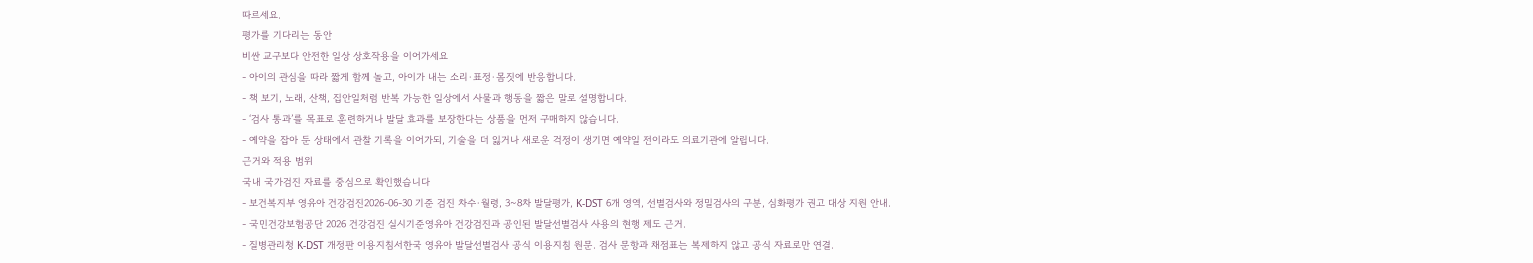따르세요.
평가를 기다리는 동안
비싼 교구보다 안전한 일상 상호작용을 이어가세요
- 아이의 관심을 따라 짧게 함께 놀고, 아이가 내는 소리·표정·몸짓에 반응합니다.
- 책 보기, 노래, 산책, 집안일처럼 반복 가능한 일상에서 사물과 행동을 짧은 말로 설명합니다.
- ‘검사 통과’를 목표로 훈련하거나 발달 효과를 보장한다는 상품을 먼저 구매하지 않습니다.
- 예약을 잡아 둔 상태에서 관찰 기록을 이어가되, 기술을 더 잃거나 새로운 걱정이 생기면 예약일 전이라도 의료기관에 알립니다.
근거와 적용 범위
국내 국가검진 자료를 중심으로 확인했습니다
- 보건복지부 영유아 건강검진2026-06-30 기준 검진 차수·월령, 3~8차 발달평가, K-DST 6개 영역, 선별검사와 정밀검사의 구분, 심화평가 권고 대상 지원 안내.
- 국민건강보험공단 2026 건강검진 실시기준영유아 건강검진과 공인된 발달선별검사 사용의 현행 제도 근거.
- 질병관리청 K-DST 개정판 이용지침서한국 영유아 발달선별검사 공식 이용지침 원문. 검사 문항과 채점표는 복제하지 않고 공식 자료로만 연결.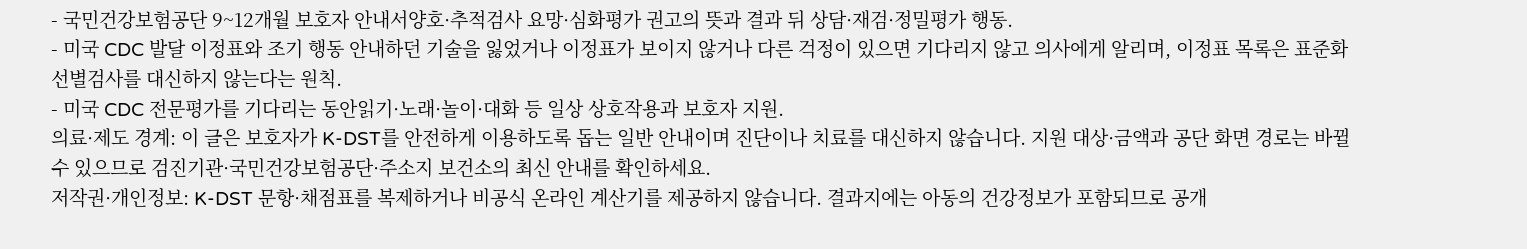- 국민건강보험공단 9~12개월 보호자 안내서양호·추적검사 요망·심화평가 권고의 뜻과 결과 뒤 상담·재검·정밀평가 행동.
- 미국 CDC 발달 이정표와 조기 행동 안내하던 기술을 잃었거나 이정표가 보이지 않거나 다른 걱정이 있으면 기다리지 않고 의사에게 알리며, 이정표 목록은 표준화 선별검사를 대신하지 않는다는 원칙.
- 미국 CDC 전문평가를 기다리는 동안읽기·노래·놀이·대화 등 일상 상호작용과 보호자 지원.
의료·제도 경계: 이 글은 보호자가 K-DST를 안전하게 이용하도록 돕는 일반 안내이며 진단이나 치료를 대신하지 않습니다. 지원 대상·금액과 공단 화면 경로는 바뀔 수 있으므로 검진기관·국민건강보험공단·주소지 보건소의 최신 안내를 확인하세요.
저작권·개인정보: K-DST 문항·채점표를 복제하거나 비공식 온라인 계산기를 제공하지 않습니다. 결과지에는 아동의 건강정보가 포함되므로 공개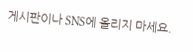게시판이나 SNS에 올리지 마세요.